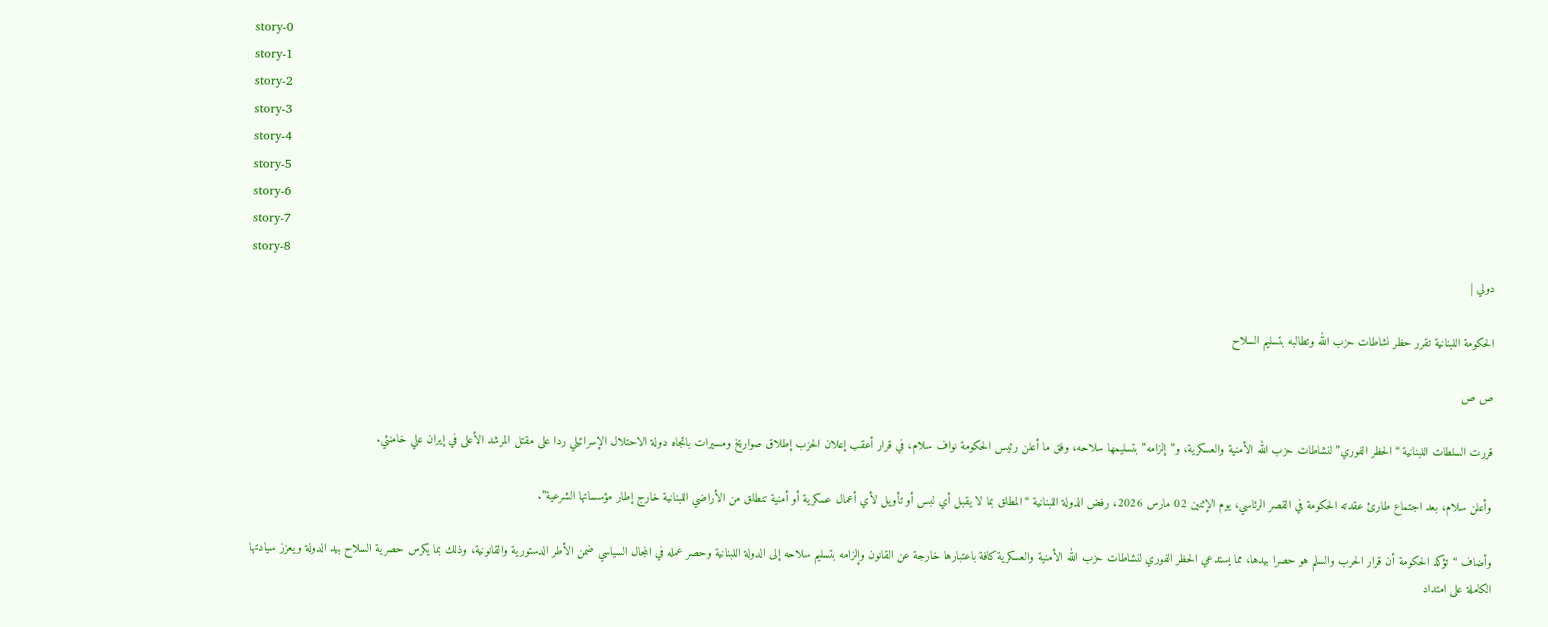story-0
story-1
story-2
story-3
story-4
story-5
story-6
story-7
story-8
دولي |

الحكومة اللبنانية تقرر حظر نشاطات حزب الله وتطالبه بتسليم السلاح

ص ص

قررت السلطات اللبنانية “الحظر الفوري” لنشاطات حزب الله الأمنية والعسكرية، و”إلزامه” بتسليمها سلاحه، وفق ما أعلن رئيس الحكومة نواف سلام، في قرار أعقب إعلان الحزب إطلاق صواريخ ومسيرات باتجاه دولة الاحتلال الإسرائيلي ردا على مقتل المرشد الأعلى في إيران علي خامنئي.

وأعلن سلام، بعد اجتماع طارئ عقدته الحكومة في القصر الرئاسي، يوم الإثنين 02 مارس 2026، رفض الدولة اللبنانية “المطلق بما لا يقبل أي لبس أو تأويل لأي أعمال عسكرية أو أمنية تنطلق من الأراضي اللبنانية خارج إطار مؤسساتها الشرعية”.

وأضاف “تؤكد الحكومة أن قرار الحرب والسلم هو حصرا بيدها، مما يستدعي الحظر الفوري لنشاطات حزب الله الأمنية والعسكرية كافة باعتبارها خارجة عن القانون وإلزامه بتسليم سلاحه إلى الدولة اللبنانية وحصر عمله في المجال السياسي ضمن الأطر الدستورية والقانونية، وذلك بما يكرس حصرية السلاح بيد الدولة ويعزز سيادتها الكاملة على امتداد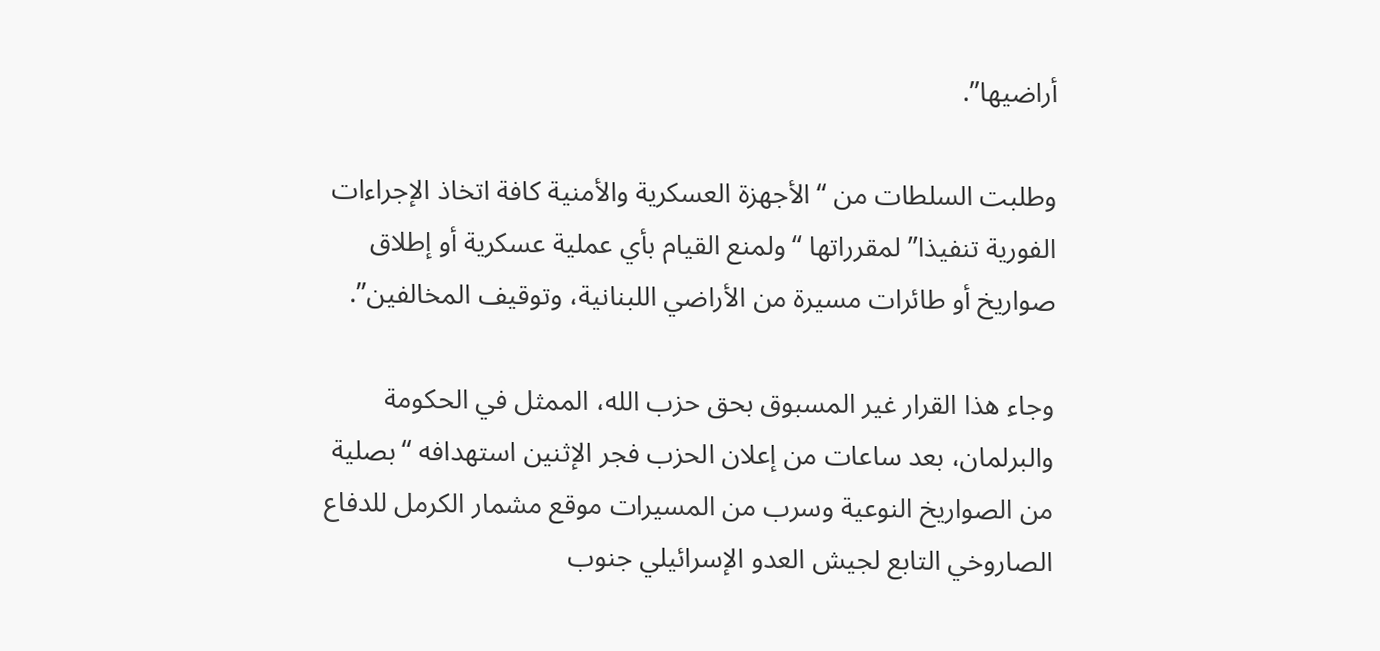أراضيها”.

وطلبت السلطات من “الأجهزة العسكرية والأمنية كافة اتخاذ الإجراءات الفورية تنفيذا” لمقرراتها “ولمنع القيام بأي عملية عسكرية أو إطلاق صواريخ أو طائرات مسيرة من الأراضي اللبنانية، وتوقيف المخالفين”.

وجاء هذا القرار غير المسبوق بحق حزب الله، الممثل في الحكومة والبرلمان، بعد ساعات من إعلان الحزب فجر الإثنين استهدافه “بصلية من الصواريخ النوعية وسرب من المسيرات موقع مشمار الكرمل للدفاع الصاروخي التابع لجيش العدو الإسرائيلي جنوب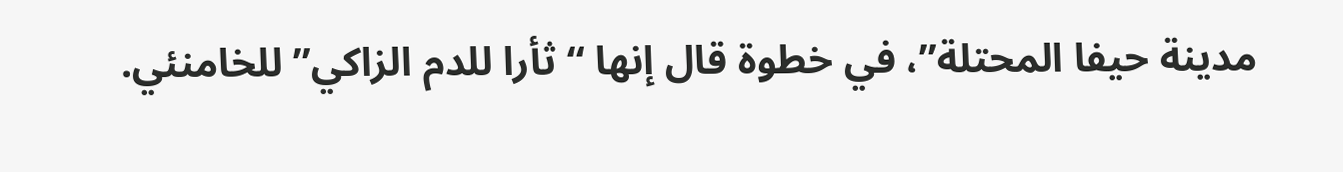مدينة حيفا المحتلة”، في خطوة قال إنها “ثأرا للدم الزاكي” للخامنئي.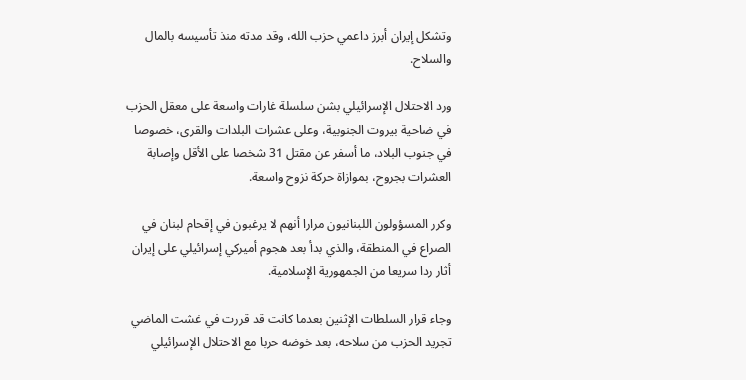وتشكل إيران أبرز داعمي حزب الله، وقد مدته منذ تأسيسه بالمال والسلاح.

ورد الاحتلال الإسرائيلي بشن سلسلة غارات واسعة على معقل الحزب في ضاحية بيروت الجنوبية، وعلى عشرات البلدات والقرى، خصوصا في جنوب البلاد، ما أسفر عن مقتل 31 شخصا على الأقل وإصابة العشرات بجروح، بموازاة حركة نزوح واسعة.

وكرر المسؤولون اللبنانيون مرارا أنهم لا يرغبون في إقحام لبنان في الصراع في المنطقة، والذي بدأ بعد هجوم أميركي إسرائيلي على إيران أثار ردا سريعا من الجمهورية الإسلامية.

وجاء قرار السلطات الإثنين بعدما كانت قد قررت في غشت الماضي تجريد الحزب من سلاحه، بعد خوضه حربا مع الاحتلال الإسرائيلي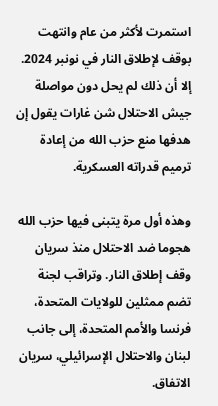استمرت لأكثر من عام وانتهت بوقف لإطلاق النار في نونبر 2024. إلا أن ذلك لم يحل دون مواصلة جيش الاحتلال شن غارات يقول إن هدفها منع حزب الله من إعادة ترميم قدراته العسكرية.

وهذه أول مرة يتبنى فيها حزب الله هجوما ضد الاحتلال منذ سريان وقف إطلاق النار. وتراقب لجنة تضم ممثلين للولايات المتحدة، فرنسا والأمم المتحدة، إلى جانب لبنان والاحتلال الإسرائيلي، سريان الاتفاق.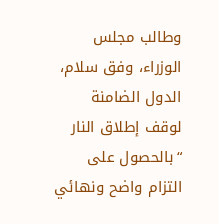وطالب مجلس الوزراء، وفق سلام، الدول الضامنة لوقف إطلاق النار “بالحصول على التزام واضح ونهائي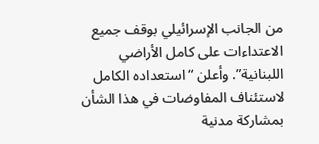من الجانب الإسرائيلي بوقف جميع الاعتداءات على كامل الأراضي اللبنانية”. وأعلن “استعداده الكامل لاستئناف المفاوضات في هذا الشأن بمشاركة مدنية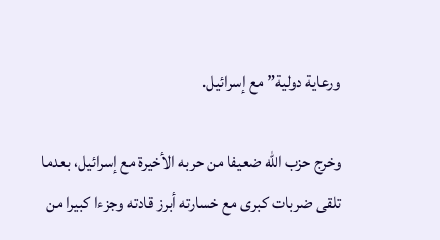ورعاية دولية” مع إسرائيل.

وخرج حزب الله ضعيفا من حربه الأخيرة مع إسرائيل، بعدما تلقى ضربات كبرى مع خسارته أبرز قادته وجزءا كبيرا من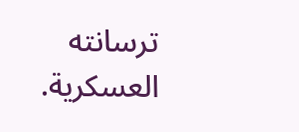ترسانته العسكرية.